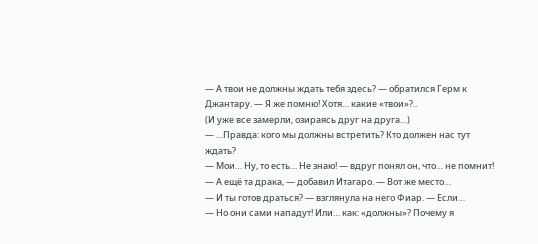— А твои не должны ждать тебя здесь? — обратился Герм к Джантару. — Я же помню! Хотя… какие «твои»?..
(И уже все замерли, озираясь друг на друга…)
— …Правда: кого мы должны встретить? Кто должен нас тут ждать?
— Мои… Ну, то есть… Не знаю! — вдруг понял он, что… не помнит!
— А ещё та драка, — добавил Итагаро. — Вот же место…
— И ты готов драться? — взглянула на него Фиар. — Если…
— Но они сами нападут! Или… как: «должны»? Почему я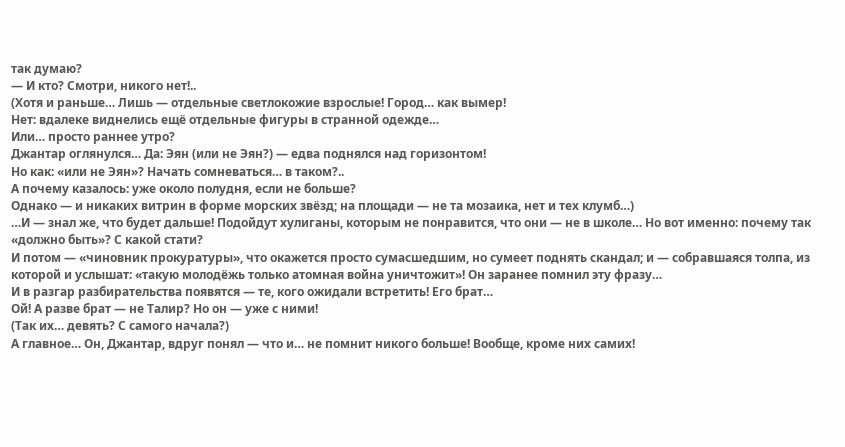так думаю?
— И кто? Смотри, никого нет!..
(Хотя и раньше… Лишь — отдельные светлокожие взрослые! Город… как вымер!
Нет: вдалеке виднелись ещё отдельные фигуры в странной одежде…
Или… просто раннее утро?
Джантар оглянулся… Да: Эян (или не Эян?) — едва поднялся над горизонтом!
Но как: «или не Эян»? Начать сомневаться… в таком?..
А почему казалось: уже около полудня, если не больше?
Однако — и никаких витрин в форме морских звёзд; на площади — не та мозаика, нет и тех клумб…)
…И — знал же, что будет дальше! Подойдут хулиганы, которым не понравится, что они — не в школе… Но вот именно: почему так «должно быть»? С какой стати?
И потом — «чиновник прокуратуры», что окажется просто сумасшедшим, но сумеет поднять скандал; и — собравшаяся толпа, из которой и услышат: «такую молодёжь только атомная война уничтожит»! Он заранее помнил эту фразу…
И в разгар разбирательства появятся — те, кого ожидали встретить! Его брат…
Ой! А разве брат — не Талир? Но он — уже с ними!
(Так их… девять? С самого начала?)
А главное… Он, Джантар, вдруг понял — что и… не помнит никого больше! Вообще, кроме них самих!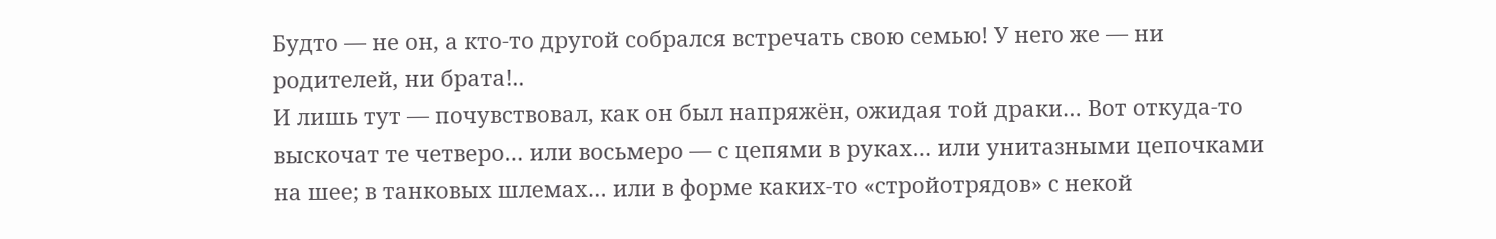Будто — не он, а кто-то другой собрался встречать свою семью! У него же — ни родителей, ни брата!..
И лишь тут — почувствовал, как он был напряжён, ожидая той драки… Вот откуда-то выскочат те четверо… или восьмеро — с цепями в руках… или унитазными цепочками на шее; в танковых шлемах… или в форме каких-то «стройотрядов» с некой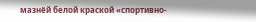мазнёй белой краской «спортивно-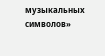музыкальных символов»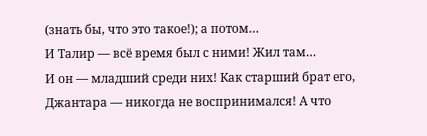(знать бы, что это такое!); а потом…
И Талир — всё время был с ними! Жил там…
И он — младший среди них! Как старший брат его, Джантара — никогда не воспринимался! А что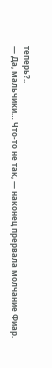теперь?..
— Да, мальчики… Что-то не так, — наконец прервала молчание Фиар.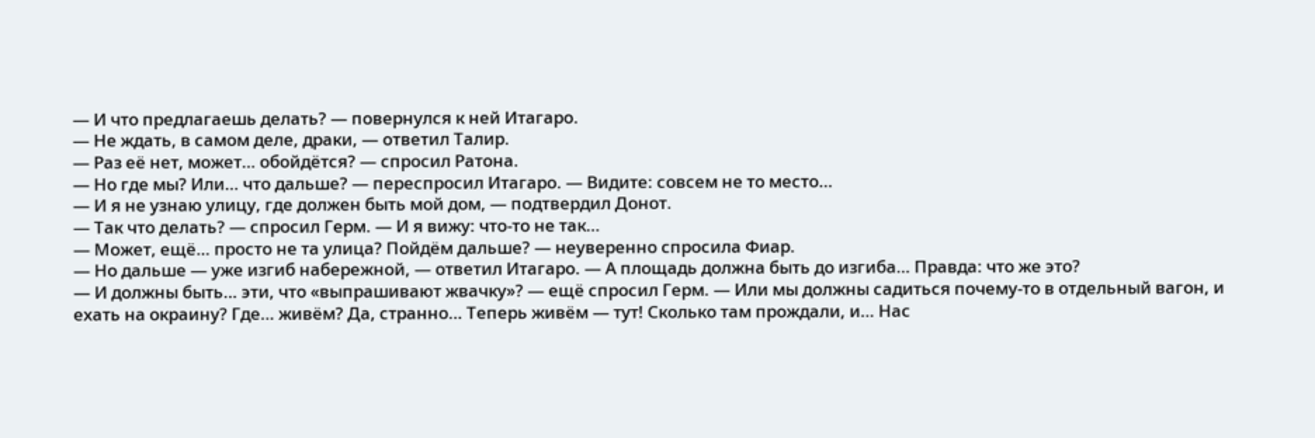— И что предлагаешь делать? — повернулся к ней Итагаро.
— Не ждать, в самом деле, драки, — ответил Талир.
— Раз её нет, может… обойдётся? — спросил Ратона.
— Но где мы? Или… что дальше? — переспросил Итагаро. — Видите: совсем не то место…
— И я не узнаю улицу, где должен быть мой дом, — подтвердил Донот.
— Так что делать? — спросил Герм. — И я вижу: что-то не так…
— Может, ещё… просто не та улица? Пойдём дальше? — неуверенно спросила Фиар.
— Но дальше — уже изгиб набережной, — ответил Итагаро. — А площадь должна быть до изгиба… Правда: что же это?
— И должны быть… эти, что «выпрашивают жвачку»? — ещё спросил Герм. — Или мы должны садиться почему-то в отдельный вагон, и ехать на окраину? Где… живём? Да, странно… Теперь живём — тут! Сколько там прождали, и… Нас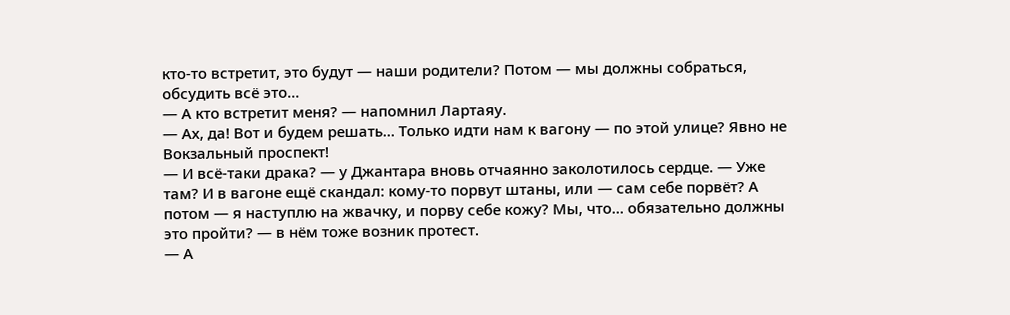кто-то встретит, это будут — наши родители? Потом — мы должны собраться, обсудить всё это…
— А кто встретит меня? — напомнил Лартаяу.
— Ах, да! Вот и будем решать… Только идти нам к вагону — по этой улице? Явно не Вокзальный проспект!
— И всё-таки драка? — у Джантара вновь отчаянно заколотилось сердце. — Уже там? И в вагоне ещё скандал: кому-то порвут штаны, или — сам себе порвёт? А потом — я наступлю на жвачку, и порву себе кожу? Мы, что… обязательно должны это пройти? — в нём тоже возник протест.
— А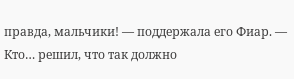правда, мальчики! — поддержала его Фиар. — Кто… решил, что так должно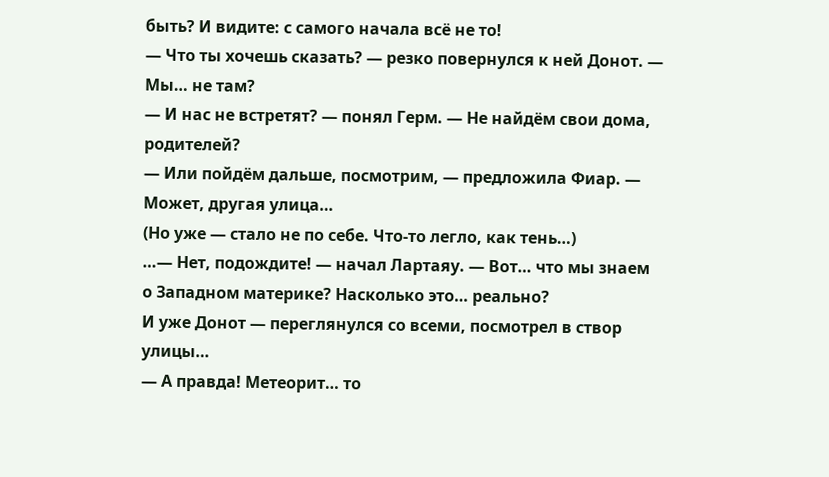быть? И видите: с самого начала всё не то!
— Что ты хочешь сказать? — резко повернулся к ней Донот. — Мы… не там?
— И нас не встретят? — понял Герм. — Не найдём свои дома, родителей?
— Или пойдём дальше, посмотрим, — предложила Фиар. — Может, другая улица…
(Но уже — стало не по себе. Что-то легло, как тень…)
…— Нет, подождите! — начал Лартаяу. — Вот… что мы знаем о Западном материке? Насколько это… реально?
И уже Донот — переглянулся со всеми, посмотрел в створ улицы…
— А правда! Метеорит… то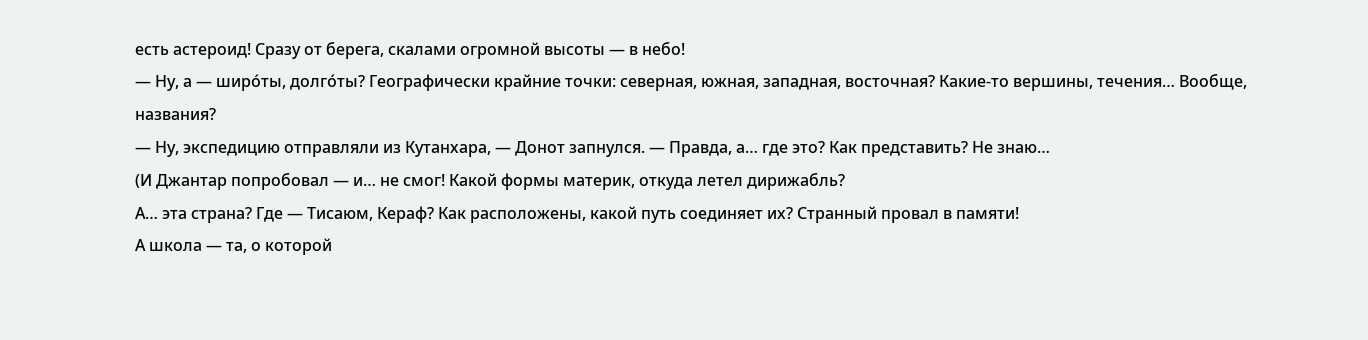есть астероид! Сразу от берега, скалами огромной высоты — в небо!
— Ну, а — ширóты, долгóты? Географически крайние точки: северная, южная, западная, восточная? Какие-то вершины, течения… Вообще, названия?
— Ну, экспедицию отправляли из Кутанхара, — Донот запнулся. — Правда, а… где это? Как представить? Не знаю…
(И Джантар попробовал — и… не смог! Какой формы материк, откуда летел дирижабль?
А… эта страна? Где — Тисаюм, Кераф? Как расположены, какой путь соединяет их? Странный провал в памяти!
А школа — та, о которой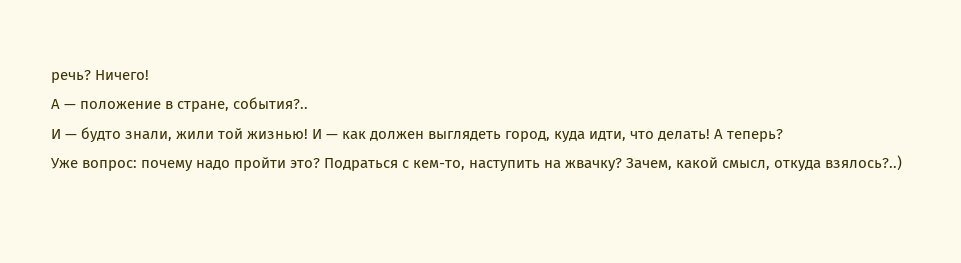речь? Ничего!
А — положение в стране, события?..
И — будто знали, жили той жизнью! И — как должен выглядеть город, куда идти, что делать! А теперь?
Уже вопрос: почему надо пройти это? Подраться с кем-то, наступить на жвачку? Зачем, какой смысл, откуда взялось?..)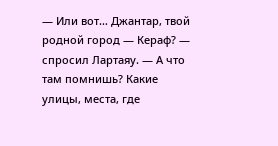— Или вот… Джантар, твой родной город — Кераф? — спросил Лартаяу. — А что там помнишь? Какие улицы, места, где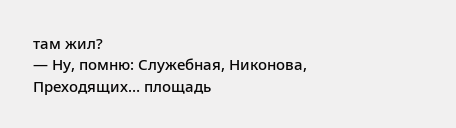там жил?
— Ну, помню: Служебная, Никонова, Преходящих… площадь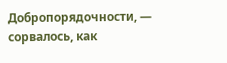Добропорядочности, — сорвалось, как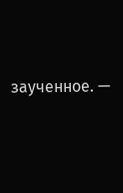заученное. —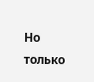Но только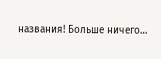названия! Больше ничего…